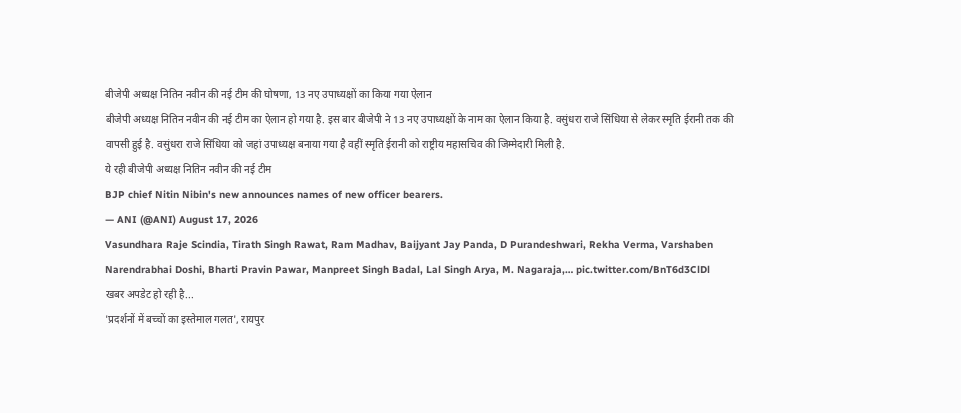बीजेपी अध्यक्ष नितिन नवीन की नई टीम की घोषणा, 13 नए उपाध्यक्षों का किया गया ऐलान
बीजेपी अध्यक्ष नितिन नवीन की नई टीम का ऐलान हो गया है. इस बार बीजेपी ने 13 नए उपाध्यक्षों के नाम का ऐलान किया है. वसुंधरा राजे सिंधिया से लेकर स्मृति ईरानी तक की वापसी हुई है. वसुंधरा राजे सिंधिया को जहां उपाध्यक्ष बनाया गया है वहीं स्मृति ईरानी को राष्ट्रीय महासचिव की जिम्मेदारी मिली है.
ये रही बीजेपी अध्यक्ष नितिन नवीन की नई टीम
BJP chief Nitin Nibin's new announces names of new officer bearers.
— ANI (@ANI) August 17, 2026
Vasundhara Raje Scindia, Tirath Singh Rawat, Ram Madhav, Baijyant Jay Panda, D Purandeshwari, Rekha Verma, Varshaben Narendrabhai Doshi, Bharti Pravin Pawar, Manpreet Singh Badal, Lal Singh Arya, M. Nagaraja,… pic.twitter.com/BnT6d3ClDl
खबर अपडेट हो रही है...
'प्रदर्शनों में बच्चों का इस्तेमाल गलत', रायपुर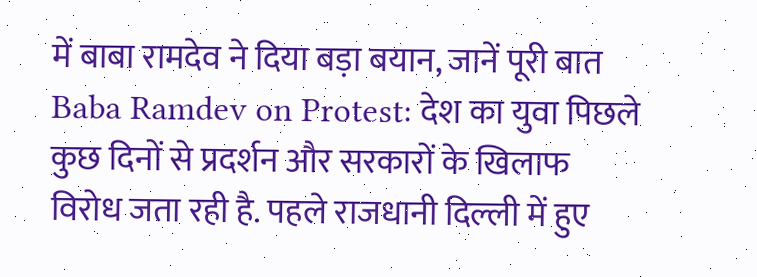में बाबा रामदेव ने दिया बड़ा बयान, जानें पूरी बात
Baba Ramdev on Protest: देश का युवा पिछले कुछ दिनों से प्रदर्शन और सरकारों के खिलाफ विरोध जता रही है. पहले राजधानी दिल्ली में हुए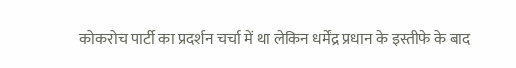कोकरोच पार्टी का प्रदर्शन चर्चा में था लेकिन धर्मेंद्र प्रधान के इस्तीफे के बाद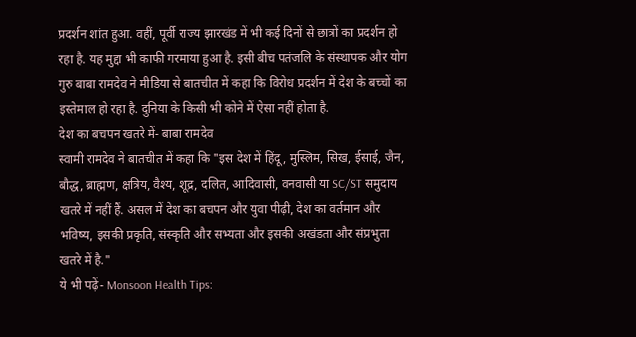प्रदर्शन शांत हुआ. वहीं, पूर्वी राज्य झारखंड में भी कई दिनों से छात्रों का प्रदर्शन हो रहा है. यह मुद्दा भी काफी गरमाया हुआ है. इसी बीच पतंजलि के संस्थापक और योग गुरु बाबा रामदेव ने मीडिया से बातचीत में कहा कि विरोध प्रदर्शन में देश के बच्चों का इस्तेमाल हो रहा है. दुनिया के किसी भी कोने में ऐसा नहीं होता है.
देश का बचपन खतरे में- बाबा रामदेव
स्वामी रामदेव ने बातचीत में कहा कि "इस देश में हिंदू, मुस्लिम, सिख, ईसाई, जैन, बौद्ध, ब्राह्मण, क्षत्रिय, वैश्य, शूद्र, दलित, आदिवासी, वनवासी या SC/ST समुदाय खतरे में नहीं हैं. असल में देश का बचपन और युवा पीढ़ी, देश का वर्तमान और भविष्य, इसकी प्रकृति, संस्कृति और सभ्यता और इसकी अखंडता और संप्रभुता खतरे में है."
ये भी पढ़ें- Monsoon Health Tips: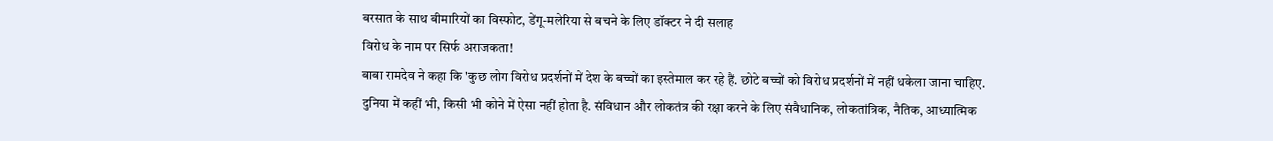बरसात के साथ बीमारियों का विस्फोट, डेंगू-मलेरिया से बचने के लिए डॉक्टर ने दी सलाह
विरोध के नाम पर सिर्फ अराजकता!
बाबा रामदेव ने कहा कि 'कुछ लोग विरोध प्रदर्शनों में देश के बच्चों का इस्तेमाल कर रहे हैं. छोटे बच्चों को विरोध प्रदर्शनों में नहीं धकेला जाना चाहिए. दुनिया में कहीं भी, किसी भी कोने में ऐसा नहीं होता है. संविधान और लोकतंत्र की रक्षा करने के लिए संवैधानिक, लोकतांत्रिक, नैतिक, आध्यात्मिक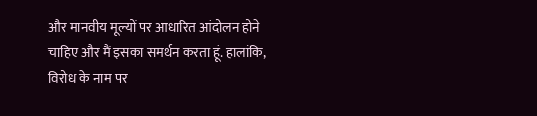और मानवीय मूल्यों पर आधारित आंदोलन होने चाहिए और मैं इसका समर्थन करता हूं. हालांकि, विरोध के नाम पर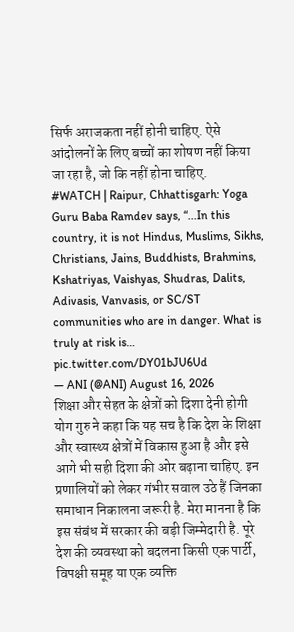सिर्फ अराजकता नहीं होनी चाहिए. ऐसे आंदोलनों के लिए बच्चों का शोषण नहीं किया जा रहा है, जो कि नहीं होना चाहिए.
#WATCH | Raipur, Chhattisgarh: Yoga Guru Baba Ramdev says, “...In this country, it is not Hindus, Muslims, Sikhs, Christians, Jains, Buddhists, Brahmins, Kshatriyas, Vaishyas, Shudras, Dalits, Adivasis, Vanvasis, or SC/ST communities who are in danger. What is truly at risk is… pic.twitter.com/DY01bJU6Ud
— ANI (@ANI) August 16, 2026
शिक्षा और सेहत के क्षेत्रों को दिशा देनी होगी
योग गुरु ने कहा कि यह सच है कि देश के शिक्षा और स्वास्थ्य क्षेत्रों में विकास हुआ है और इसे आगे भी सही दिशा की ओर बढ़ाना चाहिए. इन प्रणालियों को लेकर गंभीर सवाल उठे हैं जिनका समाधान निकालना जरूरी है. मेरा मानना है कि इस संबंध में सरकार की बड़ी जिम्मेदारी है. पूरे देश की व्यवस्था को बदलना किसी एक पार्टी, विपक्षी समूह या एक व्यक्ति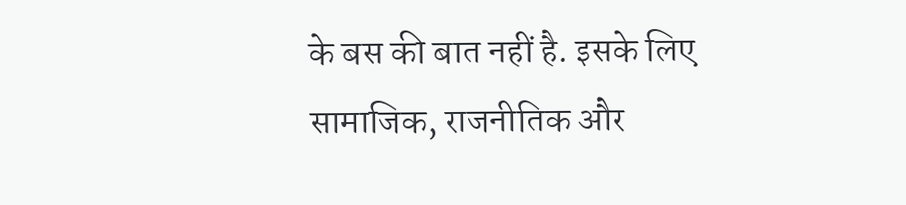के बस की बात नहीं है. इसके लिए सामाजिक, राजनीतिक और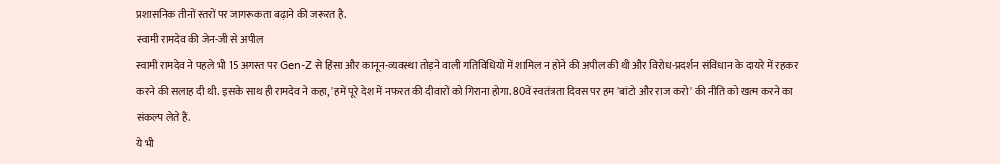प्रशासनिक तीनों स्तरों पर जागरूकता बढ़ाने की जरूरत है.
स्वामी रामदेव की जेन-जी से अपील
स्वामी रामदेव ने पहले भी 15 अगस्त पर Gen-Z से हिंसा और कानून-व्यवस्था तोड़ने वाली गतिविधियों में शामिल न होने की अपील की थी और विरोध-प्रदर्शन संविधान के दायरे में रहकर करने की सलाह दी थी. इसके साथ ही रामदेव ने कहा, 'हमें पूरे देश में नफरत की दीवारों को गिराना होगा. 80वें स्वतंत्रता दिवस पर हम 'बांटो और राज करो' की नीति को खत्म करने का संकल्प लेते हैं.
ये भी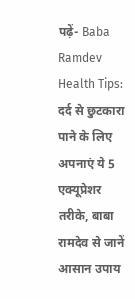पढ़ें- Baba Ramdev Health Tips: दर्द से छुटकारा पाने के लिए अपनाएं ये 5 एक्यूप्रेशर तरीके, बाबा रामदेव से जानें आसान उपाय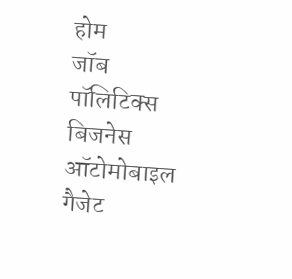होम
जॉब
पॉलिटिक्स
बिजनेस
ऑटोमोबाइल
गैजेट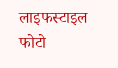लाइफस्टाइल
फोटो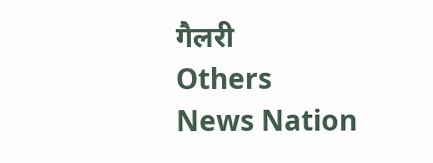गैलरी
Others
News Nation